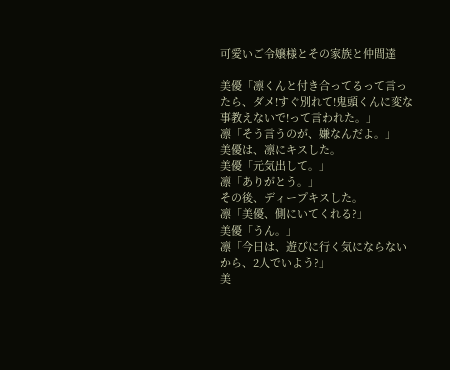可愛いご令嬢様とその家族と仲間達

美優「凛くんと付き合ってるって言ったら、ダメ!すぐ別れて!鬼頭くんに変な事教えないで!って言われた。」
凛「そう言うのが、嫌なんだよ。」
美優は、凛にキスした。
美優「元気出して。」
凛「ありがとう。」
その後、ディープキスした。
凛「美優、側にいてくれる?」
美優「うん。」
凛「今日は、遊びに行く気にならないから、2人でいよう?」
美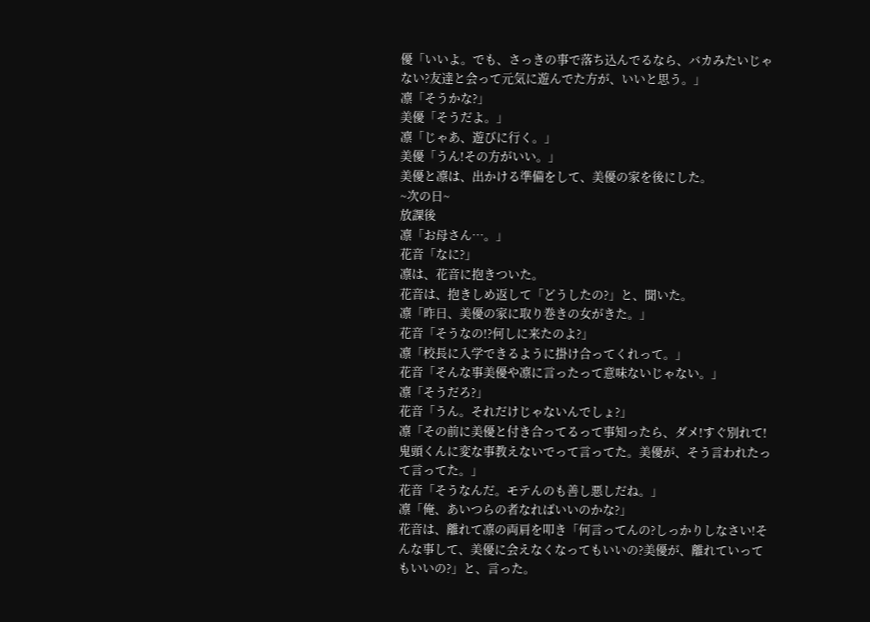優「いいよ。でも、さっきの事で落ち込んでるなら、バカみたいじゃない?友達と会って元気に遊んでた方が、いいと思う。」
凛「そうかな?」
美優「そうだよ。」
凛「じゃあ、遊びに行く。」
美優「うん!その方がいい。」
美優と凛は、出かける準備をして、美優の家を後にした。
~次の日~
放課後
凛「お母さん…。」
花音「なに?」
凛は、花音に抱きついた。
花音は、抱きしめ返して「どうしたの?」と、聞いた。
凛「昨日、美優の家に取り巻きの女がきた。」
花音「そうなの!?何しに来たのよ?」
凛「校長に入学できるように掛け合ってくれって。」
花音「そんな事美優や凛に言ったって意味ないじゃない。」
凛「そうだろ?」
花音「うん。それだけじゃないんでしょ?」
凛「その前に美優と付き合ってるって事知ったら、ダメ!すぐ別れて!鬼頭くんに変な事教えないでって言ってた。美優が、そう言われたって言ってた。」
花音「そうなんだ。モテんのも善し悪しだね。」
凛「俺、あいつらの者なればいいのかな?」
花音は、離れて凛の両肩を叩き「何言ってんの?しっかりしなさい!そんな事して、美優に会えなくなってもいいの?美優が、離れていってもいいの?」と、言った。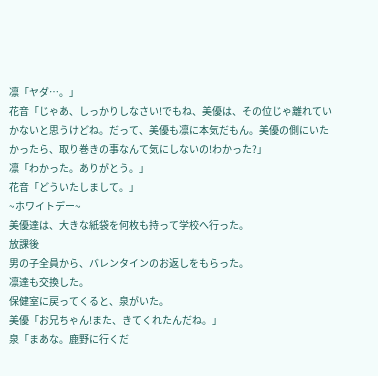凛「ヤダ…。」
花音「じゃあ、しっかりしなさい!でもね、美優は、その位じゃ離れていかないと思うけどね。だって、美優も凛に本気だもん。美優の側にいたかったら、取り巻きの事なんて気にしないの!わかった?」
凛「わかった。ありがとう。」
花音「どういたしまして。」
~ホワイトデー~
美優達は、大きな紙袋を何枚も持って学校へ行った。
放課後
男の子全員から、バレンタインのお返しをもらった。
凛達も交換した。
保健室に戻ってくると、泉がいた。
美優「お兄ちゃん!また、きてくれたんだね。」
泉「まあな。鹿野に行くだ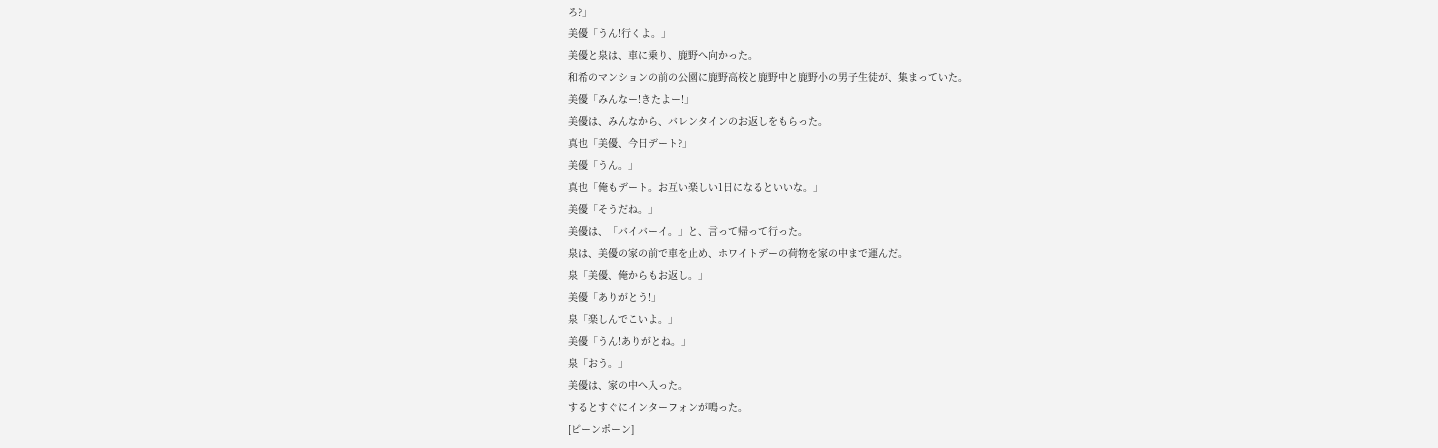ろ?」
美優「うん!行くよ。」
美優と泉は、車に乗り、鹿野へ向かった。
和希のマンションの前の公園に鹿野高校と鹿野中と鹿野小の男子生徒が、集まっていた。
美優「みんなー!きたよー!」
美優は、みんなから、バレンタインのお返しをもらった。
真也「美優、今日デート?」
美優「うん。」
真也「俺もデート。お互い楽しい1日になるといいな。」
美優「そうだね。」
美優は、「バイバーイ。」と、言って帰って行った。
泉は、美優の家の前で車を止め、ホワイトデーの荷物を家の中まで運んだ。
泉「美優、俺からもお返し。」
美優「ありがとう!」
泉「楽しんでこいよ。」
美優「うん!ありがとね。」
泉「おう。」
美優は、家の中へ入った。
するとすぐにインターフォンが鳴った。
[ピーンポーン]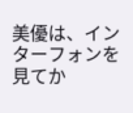美優は、インターフォンを見てか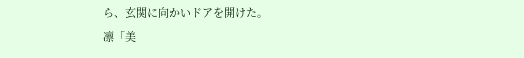ら、玄関に向かいドアを開けた。
凛「美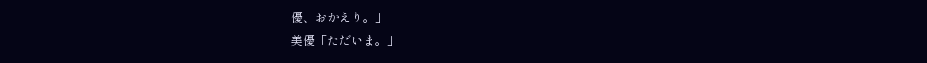優、おかえり。」
美優「ただいま。」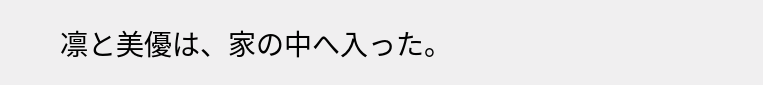凛と美優は、家の中へ入った。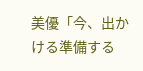美優「今、出かける準備する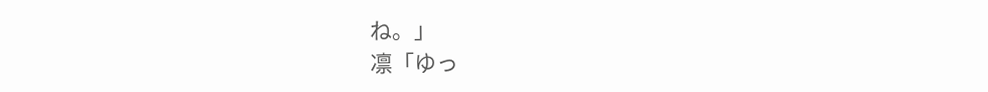ね。」
凛「ゆっ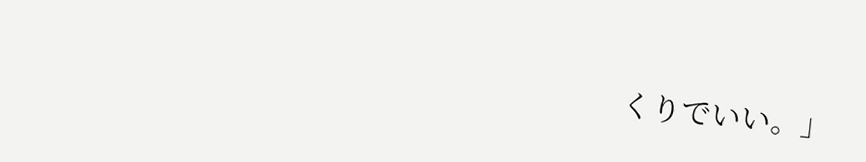くりでいい。」